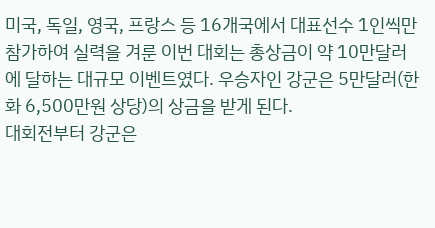미국, 독일, 영국, 프랑스 등 16개국에서 대표선수 1인씩만 참가하여 실력을 겨룬 이번 대회는 총상금이 약 10만달러에 달하는 대규모 이벤트였다. 우승자인 강군은 5만달러(한화 6,500만원 상당)의 상금을 받게 된다.
대회전부터 강군은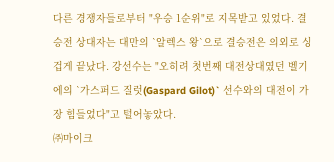다른 경쟁자들로부터 "우승 1순위"로 지목받고 있었다. 결승전 상대자는 대만의 `알렉스 왕`으로 결승전은 의외로 싱겁게 끝났다. 강선수는 "오히려 첫번째 대전상대였던 벨기에의 `가스퍼드 질럿(Gaspard Gilot)` 선수와의 대전이 가장 힘들었다"고 털어놓았다.
㈜마이크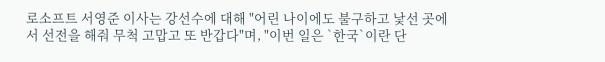로소프트 서영준 이사는 강선수에 대해 "어린 나이에도 불구하고 낯선 곳에서 선전을 해줘 무척 고맙고 또 반갑다"며, "이번 일은 `한국`이란 단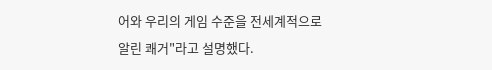어와 우리의 게임 수준을 전세계적으로 알린 쾌거"라고 설명했다.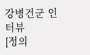강병건군 인터뷰
[정의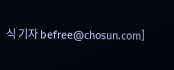식 기자 befree@chosun.com]